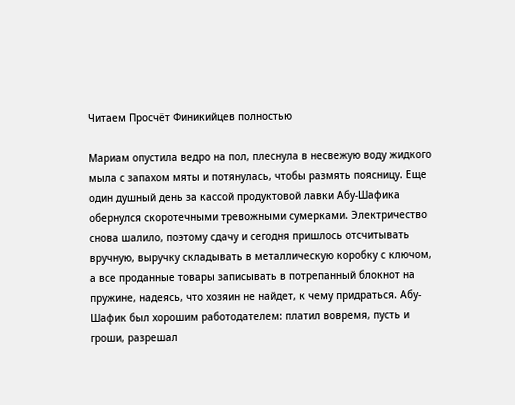Читаем Просчёт Финикийцев полностью

Мариам опустила ведро на пол, плеснула в несвежую воду жидкого мыла с запахом мяты и потянулась, чтобы размять поясницу. Еще один душный день за кассой продуктовой лавки Абу-Шафика обернулся скоротечными тревожными сумерками. Электричество снова шалило, поэтому сдачу и сегодня пришлось отсчитывать вручную, выручку складывать в металлическую коробку с ключом, а все проданные товары записывать в потрепанный блокнот на пружине, надеясь, что хозяин не найдет, к чему придраться. Абу-Шафик был хорошим работодателем: платил вовремя, пусть и гроши, разрешал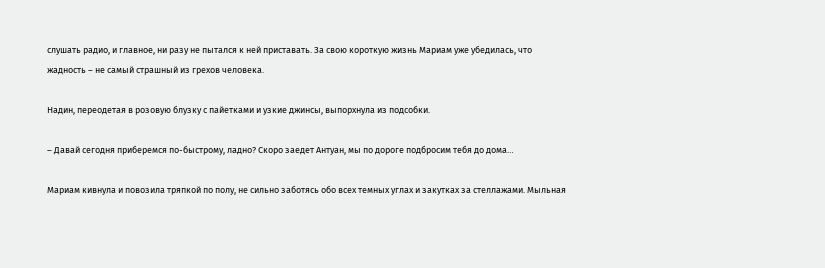слушать радио, и главное, ни разу не пытался к ней приставать. За свою короткую жизнь Мариам уже убедилась, что жадность – не самый страшный из грехов человека.

Надин, переодетая в розовую блузку с пайетками и узкие джинсы, выпорхнула из подсобки.

– Давай сегодня приберемся по-быстрому, ладно? Скоро заедет Антуан, мы по дороге подбросим тебя до дома…

Мариам кивнула и повозила тряпкой по полу, не сильно заботясь обо всех темных углах и закутках за стеллажами. Мыльная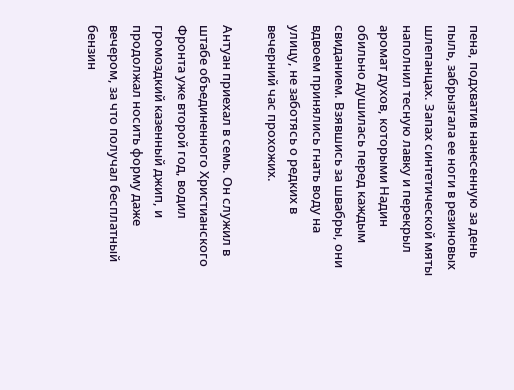пена, подхватив нанесенную за день пыль, забрызгала ее ноги в резиновых шлепанцах. Запах синтетической мяты наполнил тесную лавку и перекрыл аромат духов, которыми Надин обильно душилась перед каждым свиданием. Взявшись за швабры, они вдвоем принялись гнать воду на улицу, не заботясь о редких в вечерний час прохожих.

Антуан приехал в семь. Он служил в штабе объединенного Христианского Фронта уже второй год, водил громоздкий казенный джип, и продолжал носить форму даже вечером, за что получал бесплатный бензин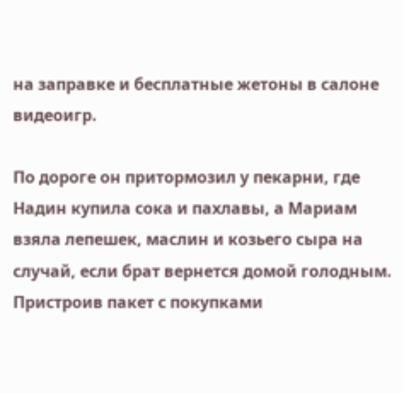на заправке и бесплатные жетоны в салоне видеоигр.

По дороге он притормозил у пекарни, где Надин купила сока и пахлавы, а Мариам взяла лепешек, маслин и козьего сыра на случай, если брат вернется домой голодным. Пристроив пакет с покупками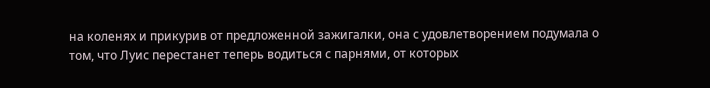на коленях и прикурив от предложенной зажигалки, она с удовлетворением подумала о том, что Луис перестанет теперь водиться с парнями, от которых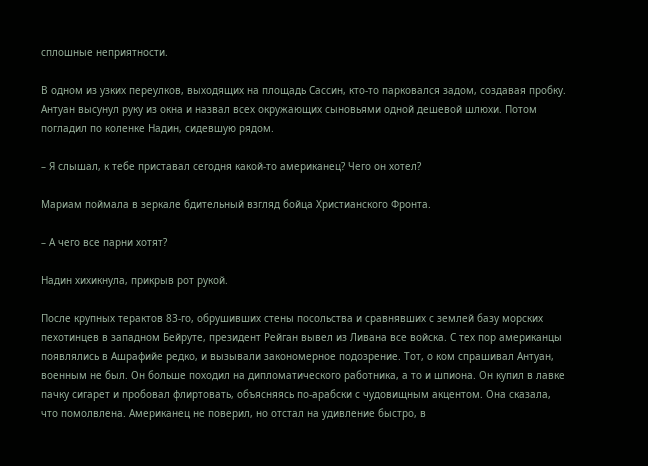сплошные неприятности.

В одном из узких переулков, выходящих на площадь Сассин, кто-то парковался задом, создавая пробку. Антуан высунул руку из окна и назвал всех окружающих сыновьями одной дешевой шлюхи. Потом погладил по коленке Надин, сидевшую рядом.

– Я слышал, к тебе приставал сегодня какой-то американец? Чего он хотел?

Мариам поймала в зеркале бдительный взгляд бойца Христианского Фронта.

– А чего все парни хотят?

Надин хихикнула, прикрыв рот рукой.

После крупных терактов 83-го, обрушивших стены посольства и сравнявших с землей базу морских пехотинцев в западном Бейруте, президент Рейган вывел из Ливана все войска. С тех пор американцы появлялись в Ашрафийе редко, и вызывали закономерное подозрение. Тот, о ком спрашивал Антуан, военным не был. Он больше походил на дипломатического работника, а то и шпиона. Он купил в лавке пачку сигарет и пробовал флиртовать, объясняясь по-арабски с чудовищным акцентом. Она сказала, что помолвлена. Американец не поверил, но отстал на удивление быстро, в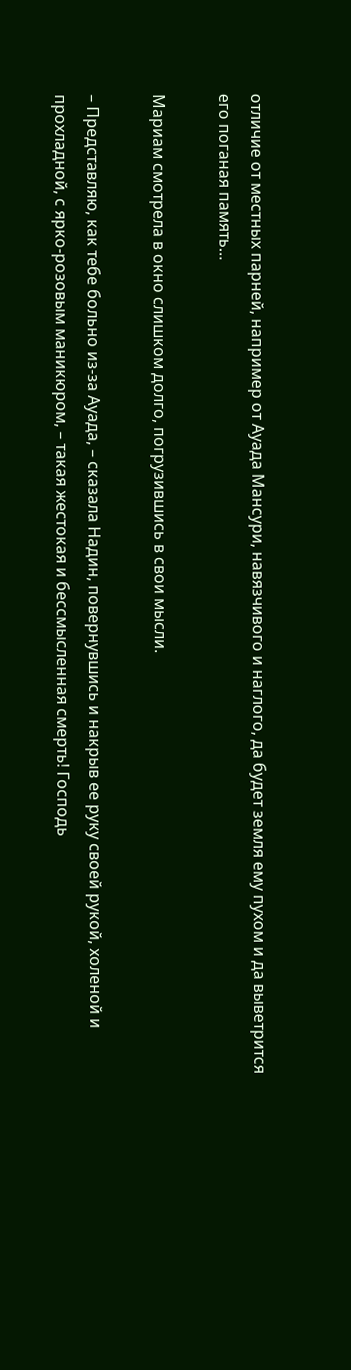отличие от местных парней, например от Ауада Мансури, навязчивого и наглого, да будет земля ему пухом и да выветрится его поганая память…

Мариам смотрела в окно слишком долго, погрузившись в свои мысли.

– Представляю, как тебе больно из-за Ауада, – сказала Надин, повернувшись и накрыв ее руку своей рукой, холеной и прохладной, с ярко-розовым маникюром, – такая жестокая и бессмысленная смерть! Господь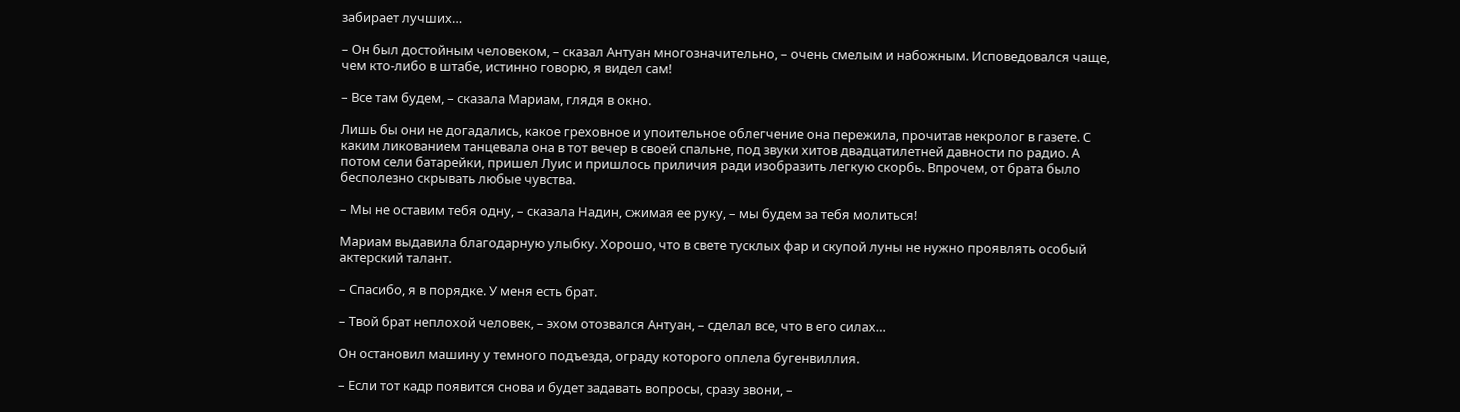забирает лучших…

– Он был достойным человеком, – сказал Антуан многозначительно, – очень смелым и набожным. Исповедовался чаще, чем кто-либо в штабе, истинно говорю, я видел сам!

– Все там будем, – сказала Мариам, глядя в окно.

Лишь бы они не догадались, какое греховное и упоительное облегчение она пережила, прочитав некролог в газете. С каким ликованием танцевала она в тот вечер в своей спальне, под звуки хитов двадцатилетней давности по радио. А потом сели батарейки, пришел Луис и пришлось приличия ради изобразить легкую скорбь. Впрочем, от брата было бесполезно скрывать любые чувства.

– Мы не оставим тебя одну, – сказала Надин, сжимая ее руку, – мы будем за тебя молиться!

Мариам выдавила благодарную улыбку. Хорошо, что в свете тусклых фар и скупой луны не нужно проявлять особый актерский талант.

– Спасибо, я в порядке. У меня есть брат.

– Твой брат неплохой человек, – эхом отозвался Антуан, – сделал все, что в его силах…

Он остановил машину у темного подъезда, ограду которого оплела бугенвиллия.

– Если тот кадр появится снова и будет задавать вопросы, сразу звони, –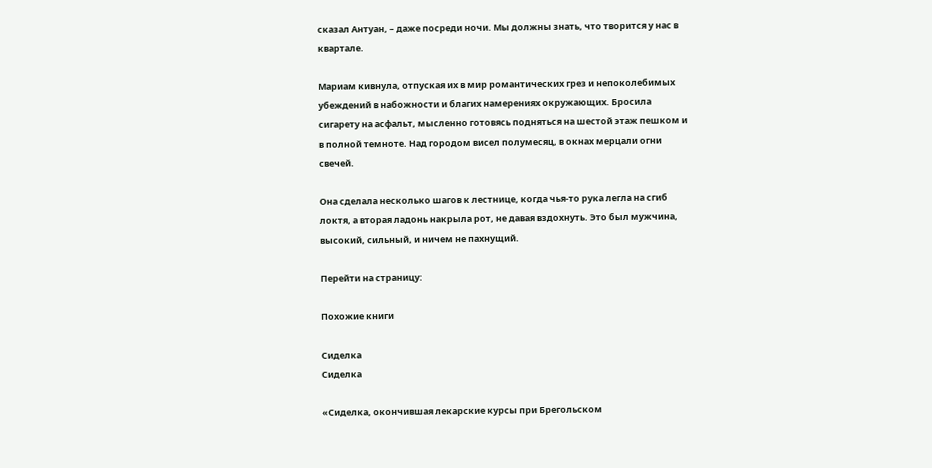сказал Антуан, – даже посреди ночи. Мы должны знать, что творится у нас в квартале.

Мариам кивнула, отпуская их в мир романтических грез и непоколебимых убеждений в набожности и благих намерениях окружающих. Бросила сигарету на асфальт, мысленно готовясь подняться на шестой этаж пешком и в полной темноте. Над городом висел полумесяц, в окнах мерцали огни свечей.

Она сделала несколько шагов к лестнице, когда чья-то рука легла на сгиб локтя, а вторая ладонь накрыла рот, не давая вздохнуть. Это был мужчина, высокий, сильный, и ничем не пахнущий.

Перейти на страницу:

Похожие книги

Сиделка
Сиделка

«Сиделка, окончившая лекарские курсы при Брегольском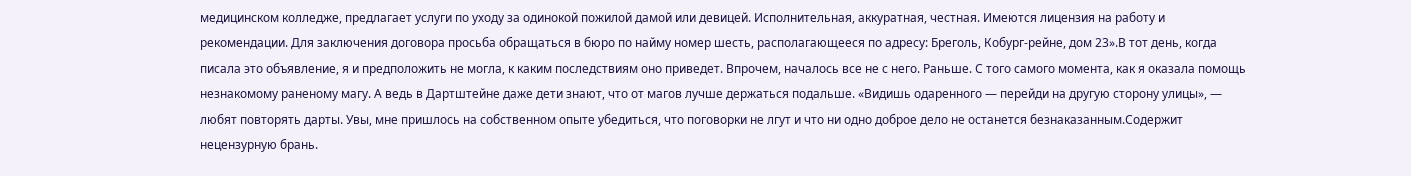медицинском колледже, предлагает услуги по уходу за одинокой пожилой дамой или девицей. Исполнительная, аккуратная, честная. Имеются лицензия на работу и рекомендации. Для заключения договора просьба обращаться в бюро по найму номер шесть, располагающееся по адресу: Бреголь, Кобург-рейне, дом 23».В тот день, когда писала это объявление, я и предположить не могла, к каким последствиям оно приведет. Впрочем, началось все не с него. Раньше. С того самого момента, как я оказала помощь незнакомому раненому магу. А ведь в Дартштейне даже дети знают, что от магов лучше держаться подальше. «Видишь одаренного — перейди на другую сторону улицы», — любят повторять дарты. Увы, мне пришлось на собственном опыте убедиться, что поговорки не лгут и что ни одно доброе дело не останется безнаказанным.Содержит нецензурную брань.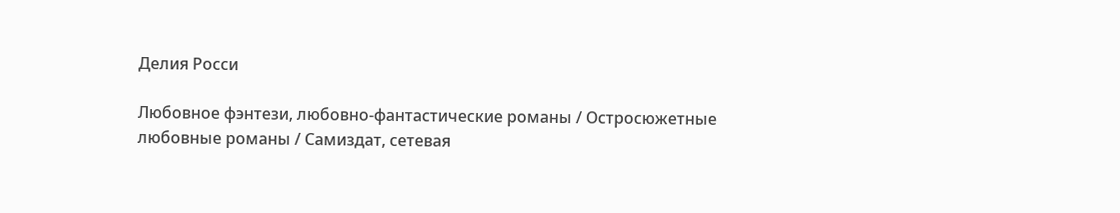Делия Росси

Любовное фэнтези, любовно-фантастические романы / Остросюжетные любовные романы / Самиздат, сетевая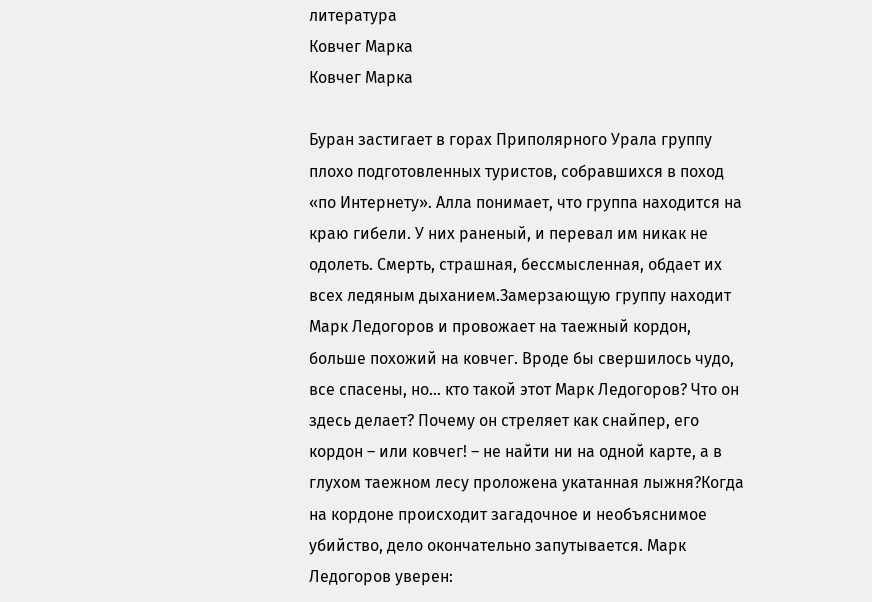литература
Ковчег Марка
Ковчег Марка

Буран застигает в горах Приполярного Урала группу плохо подготовленных туристов, собравшихся в поход «по Интернету». Алла понимает, что группа находится на краю гибели. У них раненый, и перевал им никак не одолеть. Смерть, страшная, бессмысленная, обдает их всех ледяным дыханием.Замерзающую группу находит Марк Ледогоров и провожает на таежный кордон, больше похожий на ковчег. Вроде бы свершилось чудо, все спасены, но… кто такой этот Марк Ледогоров? Что он здесь делает? Почему он стреляет как снайпер, его кордон – или ковчег! – не найти ни на одной карте, а в глухом таежном лесу проложена укатанная лыжня?Когда на кордоне происходит загадочное и необъяснимое убийство, дело окончательно запутывается. Марк Ледогоров уверен: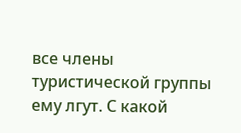все члены туристической группы ему лгут. С какой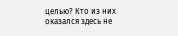целью? Кто из них оказался здесь не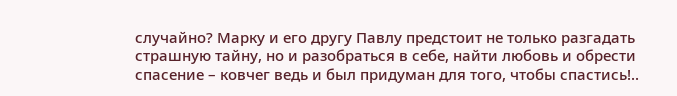случайно? Марку и его другу Павлу предстоит не только разгадать страшную тайну, но и разобраться в себе, найти любовь и обрести спасение – ковчег ведь и был придуман для того, чтобы спастись!..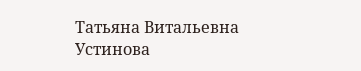Татьяна Витальевна Устинова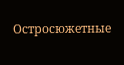Остросюжетные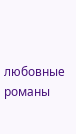любовные романы